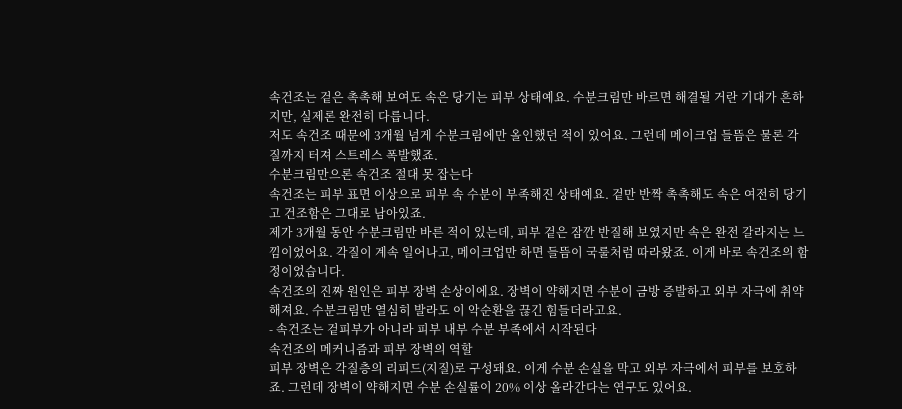속건조는 겉은 촉촉해 보여도 속은 당기는 피부 상태예요. 수분크림만 바르면 해결될 거란 기대가 흔하지만, 실제론 완전히 다릅니다.
저도 속건조 때문에 3개월 넘게 수분크림에만 올인했던 적이 있어요. 그런데 메이크업 들뜸은 물론 각질까지 터져 스트레스 폭발했죠.
수분크림만으론 속건조 절대 못 잡는다
속건조는 피부 표면 이상으로 피부 속 수분이 부족해진 상태예요. 겉만 반짝 촉촉해도 속은 여전히 당기고 건조함은 그대로 남아있죠.
제가 3개월 동안 수분크림만 바른 적이 있는데, 피부 겉은 잠깐 반질해 보였지만 속은 완전 갈라지는 느낌이었어요. 각질이 계속 일어나고, 메이크업만 하면 들뜸이 국룰처럼 따라왔죠. 이게 바로 속건조의 함정이었습니다.
속건조의 진짜 원인은 피부 장벽 손상이에요. 장벽이 약해지면 수분이 금방 증발하고 외부 자극에 취약해져요. 수분크림만 열심히 발라도 이 악순환을 끊긴 힘들더라고요.
- 속건조는 겉피부가 아니라 피부 내부 수분 부족에서 시작된다
속건조의 메커니즘과 피부 장벽의 역할
피부 장벽은 각질층의 리피드(지질)로 구성돼요. 이게 수분 손실을 막고 외부 자극에서 피부를 보호하죠. 그런데 장벽이 약해지면 수분 손실률이 20% 이상 올라간다는 연구도 있어요.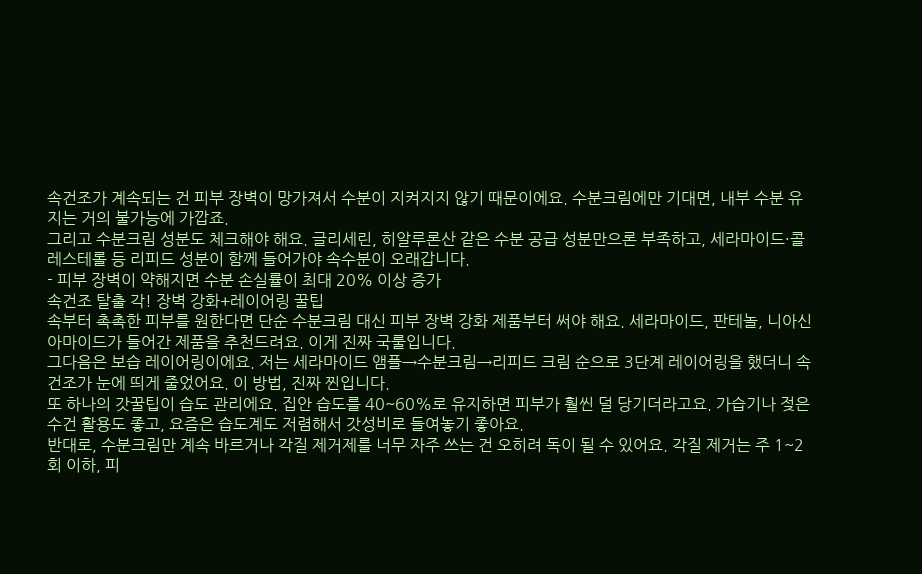속건조가 계속되는 건 피부 장벽이 망가져서 수분이 지켜지지 않기 때문이에요. 수분크림에만 기대면, 내부 수분 유지는 거의 불가능에 가깝죠.
그리고 수분크림 성분도 체크해야 해요. 글리세린, 히알루론산 같은 수분 공급 성분만으론 부족하고, 세라마이드·콜레스테롤 등 리피드 성분이 함께 들어가야 속수분이 오래갑니다.
- 피부 장벽이 약해지면 수분 손실률이 최대 20% 이상 증가
속건조 탈출 각! 장벽 강화+레이어링 꿀팁
속부터 촉촉한 피부를 원한다면 단순 수분크림 대신 피부 장벽 강화 제품부터 써야 해요. 세라마이드, 판테놀, 니아신아마이드가 들어간 제품을 추천드려요. 이게 진짜 국룰입니다.
그다음은 보습 레이어링이에요. 저는 세라마이드 앰플→수분크림→리피드 크림 순으로 3단계 레이어링을 했더니 속건조가 눈에 띄게 줄었어요. 이 방법, 진짜 찐입니다.
또 하나의 갓꿀팁이 습도 관리에요. 집안 습도를 40~60%로 유지하면 피부가 훨씬 덜 당기더라고요. 가습기나 젖은 수건 활용도 좋고, 요즘은 습도계도 저렴해서 갓성비로 들여놓기 좋아요.
반대로, 수분크림만 계속 바르거나 각질 제거제를 너무 자주 쓰는 건 오히려 독이 될 수 있어요. 각질 제거는 주 1~2회 이하, 피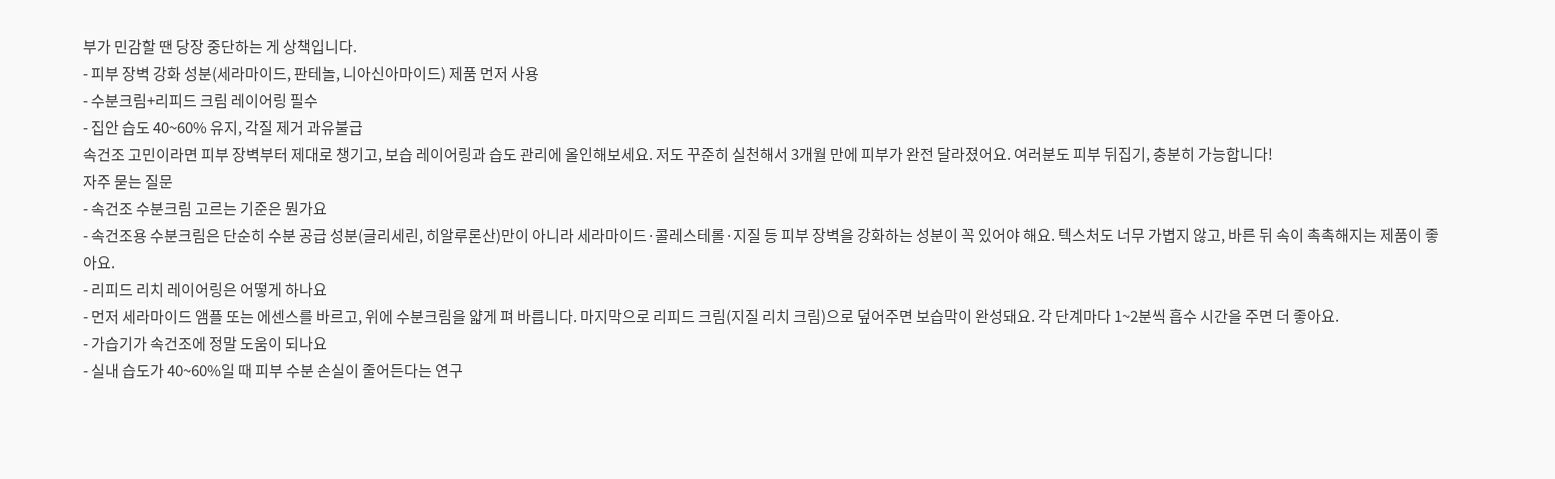부가 민감할 땐 당장 중단하는 게 상책입니다.
- 피부 장벽 강화 성분(세라마이드, 판테놀, 니아신아마이드) 제품 먼저 사용
- 수분크림+리피드 크림 레이어링 필수
- 집안 습도 40~60% 유지, 각질 제거 과유불급
속건조 고민이라면 피부 장벽부터 제대로 챙기고, 보습 레이어링과 습도 관리에 올인해보세요. 저도 꾸준히 실천해서 3개월 만에 피부가 완전 달라졌어요. 여러분도 피부 뒤집기, 충분히 가능합니다!
자주 묻는 질문
- 속건조 수분크림 고르는 기준은 뭔가요
- 속건조용 수분크림은 단순히 수분 공급 성분(글리세린, 히알루론산)만이 아니라 세라마이드·콜레스테롤·지질 등 피부 장벽을 강화하는 성분이 꼭 있어야 해요. 텍스처도 너무 가볍지 않고, 바른 뒤 속이 촉촉해지는 제품이 좋아요.
- 리피드 리치 레이어링은 어떻게 하나요
- 먼저 세라마이드 앰플 또는 에센스를 바르고, 위에 수분크림을 얇게 펴 바릅니다. 마지막으로 리피드 크림(지질 리치 크림)으로 덮어주면 보습막이 완성돼요. 각 단계마다 1~2분씩 흡수 시간을 주면 더 좋아요.
- 가습기가 속건조에 정말 도움이 되나요
- 실내 습도가 40~60%일 때 피부 수분 손실이 줄어든다는 연구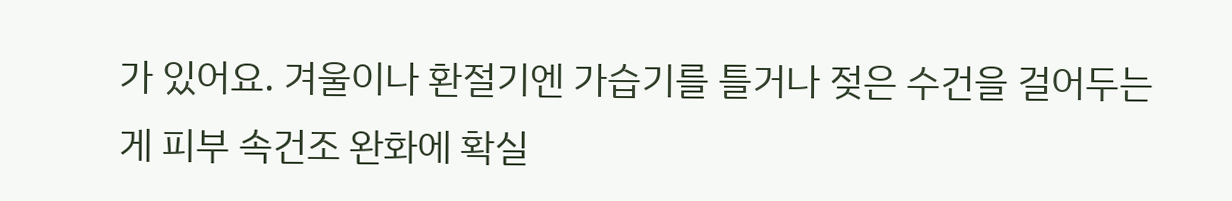가 있어요. 겨울이나 환절기엔 가습기를 틀거나 젖은 수건을 걸어두는 게 피부 속건조 완화에 확실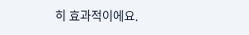히 효과적이에요.